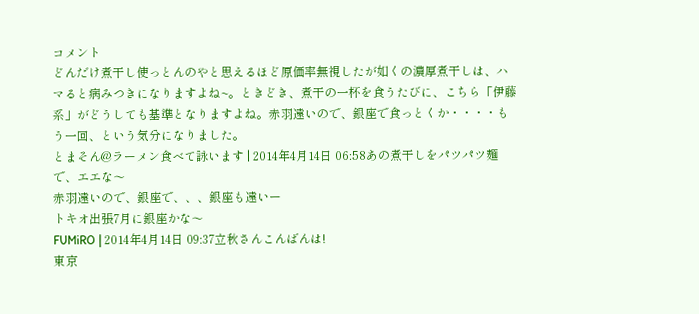コメント
どんだけ煮干し使っとんのやと思えるほど原価率無視したが如くの濃厚煮干しは、ハマると病みつきになりますよね~。ときどき、煮干の一杯を食うたびに、こちら「伊藤系」がどうしても基準となりますよね。赤羽遠いので、銀座で食っとくか・・・・もう一回、という気分になりました。
とまそん@ラーメン食べて詠います | 2014年4月14日 06:58あの煮干しをパツパツ麺で、エエな〜
赤羽遠いので、銀座で、、、銀座も遠いー
トキオ出張7月に銀座かな〜
FUMiRO | 2014年4月14日 09:37立秋さんこんばんは!
東京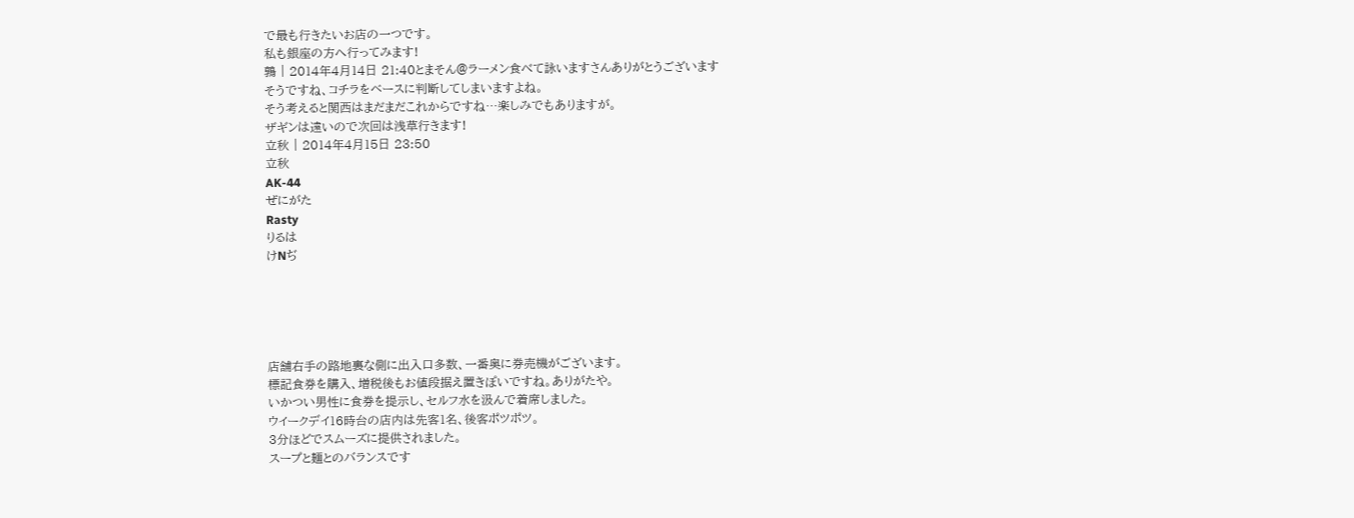で最も行きたいお店の一つです。
私も銀座の方へ行ってみます!
鶉 | 2014年4月14日 21:40とまそん@ラーメン食べて詠いますさんありがとうございます
そうですね、コチラをベースに判断してしまいますよね。
そう考えると関西はまだまだこれからですね…楽しみでもありますが。
ザギンは遠いので次回は浅草行きます!
立秋 | 2014年4月15日 23:50
立秋
AK-44
ぜにがた
Rasty
りるは
けNぢ





店舗右手の路地裏な側に出入口多数、一番奥に券売機がございます。
標記食券を購入、増税後もお値段据え置きぽいですね。ありがたや。
いかつい男性に食券を提示し、セルフ水を汲んで着席しました。
ウイークデイ16時台の店内は先客1名、後客ポツポツ。
3分ほどでスムーズに提供されました。
スープと麺とのバランスです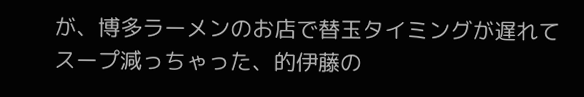が、博多ラーメンのお店で替玉タイミングが遅れてスープ減っちゃった、的伊藤の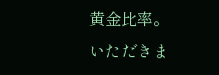黄金比率。
いただきま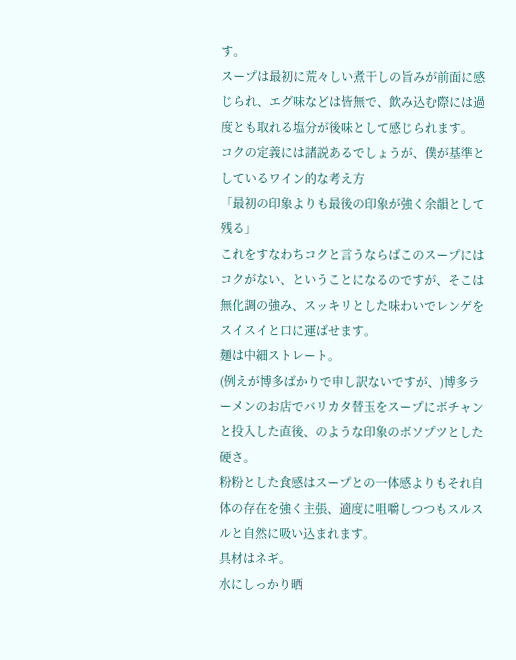す。
スープは最初に荒々しい煮干しの旨みが前面に感じられ、エグ味などは皆無で、飲み込む際には過度とも取れる塩分が後味として感じられます。
コクの定義には諸説あるでしょうが、僕が基準としているワイン的な考え方
「最初の印象よりも最後の印象が強く余韻として残る」
これをすなわちコクと言うならばこのスープにはコクがない、ということになるのですが、そこは無化調の強み、スッキリとした味わいでレンゲをスイスイと口に運ばせます。
麺は中細ストレート。
(例えが博多ばかりで申し訳ないですが、)博多ラーメンのお店でバリカタ替玉をスープにボチャンと投入した直後、のような印象のボソプツとした硬さ。
粉粉とした食感はスープとの一体感よりもそれ自体の存在を強く主張、適度に咀嚼しつつもスルスルと自然に吸い込まれます。
具材はネギ。
水にしっかり晒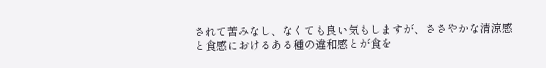されて苦みなし、なくても良い気もしますが、ささやかな清涼感と食感におけるある種の違和感とが食を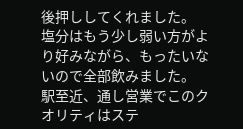後押ししてくれました。
塩分はもう少し弱い方がより好みながら、もったいないので全部飲みました。
駅至近、通し営業でこのクオリティはステ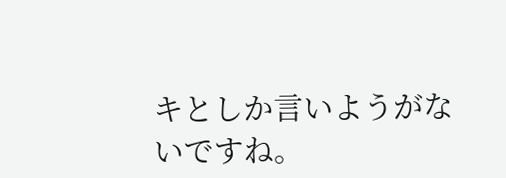キとしか言いようがないですね。